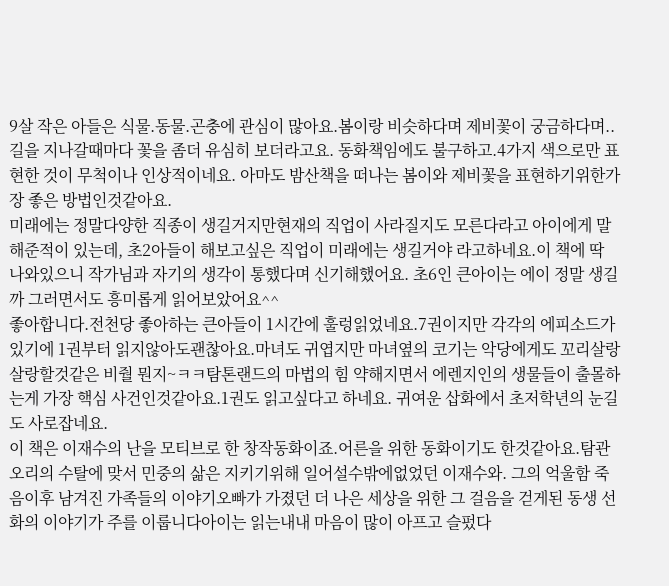9살 작은 아들은 식물.동물.곤충에 관심이 많아요.봄이랑 비슷하다며 제비꽃이 궁금하다며..길을 지나갈때마다 꽃을 좀더 유심히 보더라고요. 동화책임에도 불구하고.4가지 색으로만 표현한 것이 무척이나 인상적이네요. 아마도 밤산책을 떠나는 봄이와 제비꽃을 표현하기위한가장 좋은 방법인것같아요.
미래에는 정말다양한 직종이 생길거지만현재의 직업이 사라질지도 모른다라고 아이에게 말해준적이 있는데, 초2아들이 해보고싶은 직업이 미래에는 생길거야 라고하네요.이 책에 딱 나와있으니 작가님과 자기의 생각이 통했다며 신기해했어요. 초6인 큰아이는 에이 정말 생길까 그러면서도 흥미롭게 읽어보았어요^^
좋아합니다.전천당 좋아하는 큰아들이 1시간에 훌렁읽었네요.7권이지만 각각의 에피소드가 있기에 1권부터 읽지않아도괜찮아요.마녀도 귀엽지만 마녀옆의 코기는 악당에게도 꼬리살랑살랑할것같은 비줠 뭔지~ㅋㅋ탐톤랜드의 마법의 힘 약해지면서 에렌지인의 생물들이 출몰하는게 가장 핵심 사건인것같아요.1권도 읽고싶다고 하네요. 귀여운 삽화에서 초저학년의 눈길도 사로잡네요.
이 책은 이재수의 난을 모티브로 한 창작동화이죠.어른을 위한 동화이기도 한것같아요.탐관오리의 수탈에 맞서 민중의 삶은 지키기위해 일어설수밖에없었던 이재수와. 그의 억울함 죽음이후 남겨진 가족들의 이야기오빠가 가졌던 더 나은 세상을 위한 그 걸음을 걷게된 동생 선화의 이야기가 주를 이룹니다아이는 읽는내내 마음이 많이 아프고 슬펐다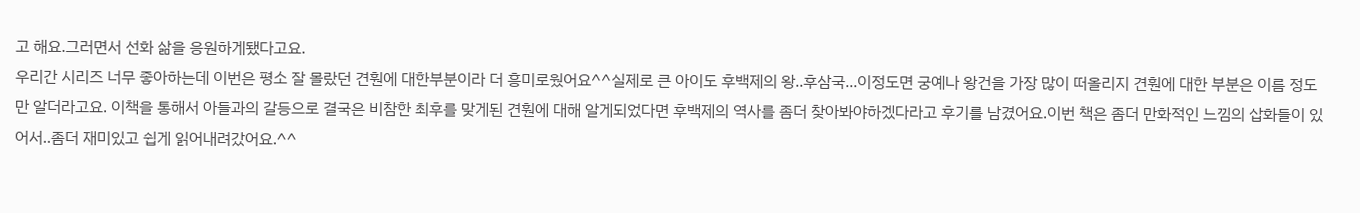고 해요.그러면서 선화 삶을 응원하게됐다고요.
우리간 시리즈 너무 좋아하는데 이번은 평소 잘 몰랐던 견훤에 대한부분이라 더 흥미로웠어요^^실제로 큰 아이도 후백제의 왕..후삼국...이정도면 궁예나 왕건을 가장 많이 떠올리지 견훤에 대한 부분은 이름 정도만 알더라고요. 이책을 통해서 아들과의 갈등으로 결국은 비참한 최후를 맞게된 견훤에 대해 알게되었다면 후백제의 역사를 좀더 찾아봐야하겠다라고 후기를 남겼어요.이번 책은 좀더 만화적인 느낌의 삽화들이 있어서..좀더 재미있고 쉽게 읽어내려갔어요.^^